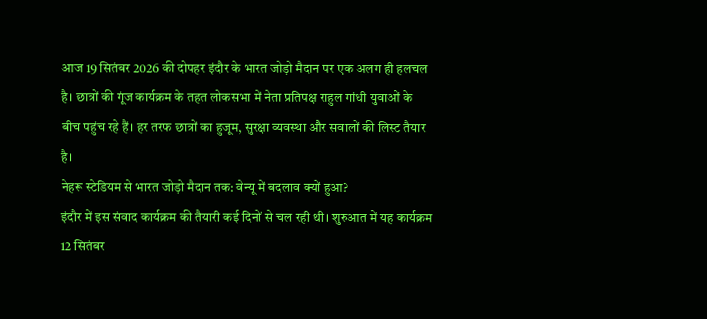आज 19 सितंबर 2026 की दोपहर इंदौर के भारत जोड़ो मैदान पर एक अलग ही हलचल है। छात्रों की गूंज कार्यक्रम के तहत लोकसभा में नेता प्रतिपक्ष राहुल गांधी युवाओं के बीच पहुंच रहे हैं। हर तरफ छात्रों का हुजूम, सुरक्षा व्यवस्था और सवालों की लिस्ट तैयार है।
नेहरू स्टेडियम से भारत जोड़ो मैदान तक: वेन्यू में बदलाव क्यों हुआ?
इंदौर में इस संवाद कार्यक्रम की तैयारी कई दिनों से चल रही थी। शुरुआत में यह कार्यक्रम 12 सितंबर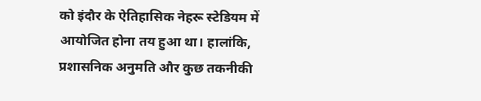को इंदौर के ऐतिहासिक नेहरू स्टेडियम में आयोजित होना तय हुआ था। हालांकि, प्रशासनिक अनुमति और कुछ तकनीकी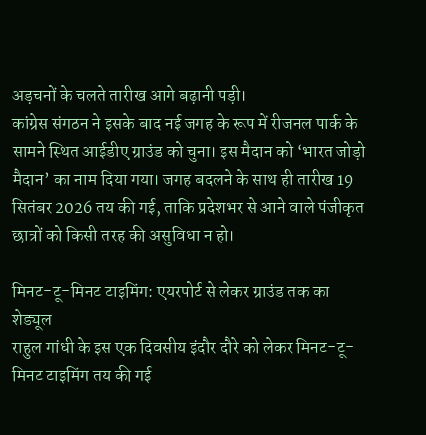अड़चनों के चलते तारीख आगे बढ़ानी पड़ी।
कांग्रेस संगठन ने इसके बाद नई जगह के रूप में रीजनल पार्क के सामने स्थित आईडीए ग्राउंड को चुना। इस मैदान को ‘भारत जोड़ो मैदान’ का नाम दिया गया। जगह बदलने के साथ ही तारीख 19 सितंबर 2026 तय की गई, ताकि प्रदेशभर से आने वाले पंजीकृत छात्रों को किसी तरह की असुविधा न हो।

मिनट-टू-मिनट टाइमिंग: एयरपोर्ट से लेकर ग्राउंड तक का शेड्यूल
राहुल गांधी के इस एक दिवसीय इंदौर दौरे को लेकर मिनट-टू-मिनट टाइमिंग तय की गई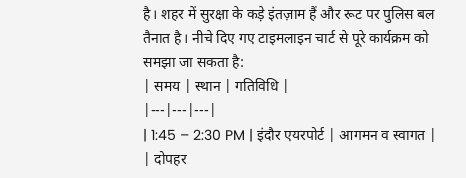है। शहर में सुरक्षा के कड़े इंतज़ाम हैं और रूट पर पुलिस बल तैनात है। नीचे दिए गए टाइमलाइन चार्ट से पूरे कार्यक्रम को समझा जा सकता है:
| समय | स्थान | गतिविधि |
|---|---|---|
| 1:45 – 2:30 PM | इंदौर एयरपोर्ट | आगमन व स्वागत |
| दोपहर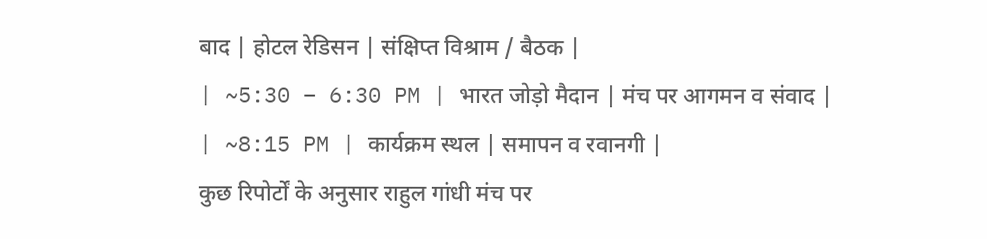बाद | होटल रेडिसन | संक्षिप्त विश्राम / बैठक |
| ~5:30 – 6:30 PM | भारत जोड़ो मैदान | मंच पर आगमन व संवाद |
| ~8:15 PM | कार्यक्रम स्थल | समापन व रवानगी |
कुछ रिपोर्टों के अनुसार राहुल गांधी मंच पर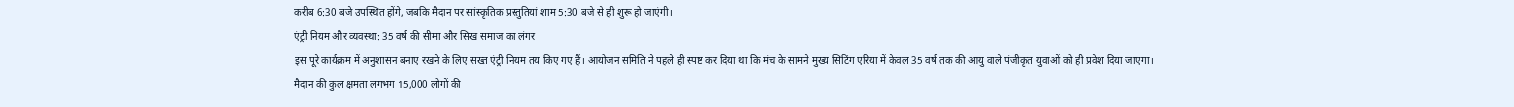करीब 6:30 बजे उपस्थित होंगे, जबकि मैदान पर सांस्कृतिक प्रस्तुतियां शाम 5:30 बजे से ही शुरू हो जाएंगी।
एंट्री नियम और व्यवस्था: 35 वर्ष की सीमा और सिख समाज का लंगर
इस पूरे कार्यक्रम में अनुशासन बनाए रखने के लिए सख्त एंट्री नियम तय किए गए हैं। आयोजन समिति ने पहले ही स्पष्ट कर दिया था कि मंच के सामने मुख्य सिटिंग एरिया में केवल 35 वर्ष तक की आयु वाले पंजीकृत युवाओं को ही प्रवेश दिया जाएगा।
मैदान की कुल क्षमता लगभग 15,000 लोगों की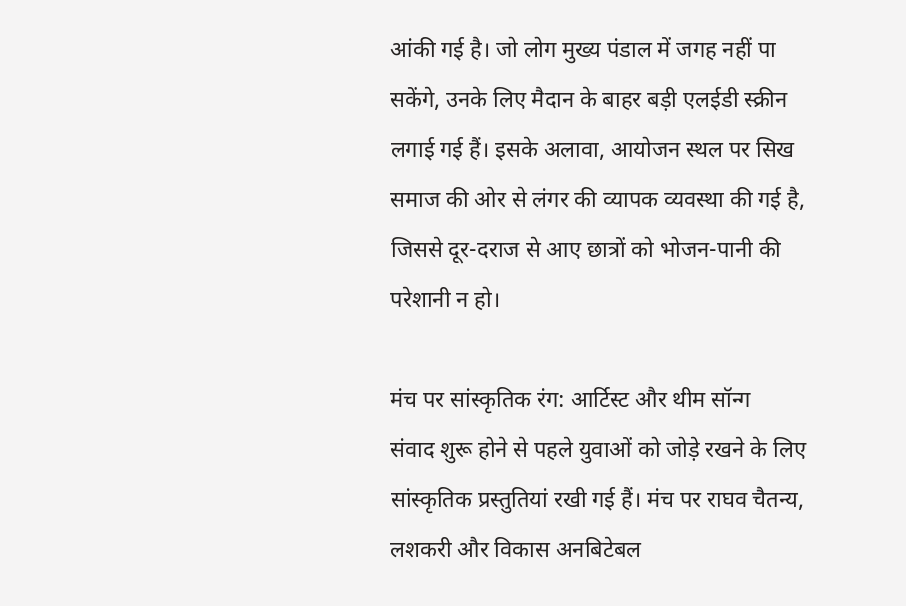आंकी गई है। जो लोग मुख्य पंडाल में जगह नहीं पा सकेंगे, उनके लिए मैदान के बाहर बड़ी एलईडी स्क्रीन लगाई गई हैं। इसके अलावा, आयोजन स्थल पर सिख समाज की ओर से लंगर की व्यापक व्यवस्था की गई है, जिससे दूर-दराज से आए छात्रों को भोजन-पानी की परेशानी न हो।

मंच पर सांस्कृतिक रंग: आर्टिस्ट और थीम सॉन्ग
संवाद शुरू होने से पहले युवाओं को जोड़े रखने के लिए सांस्कृतिक प्रस्तुतियां रखी गई हैं। मंच पर राघव चैतन्य, लशकरी और विकास अनबिटेबल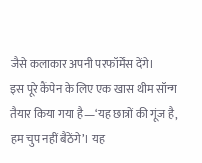जैसे कलाकार अपनी परफॉर्मेंस देंगे।
इस पूरे कैंपेन के लिए एक खास थीम सॉन्ग तैयार किया गया है—‘यह छात्रों की गूंज है, हम चुप नहीं बैठेंगे’। यह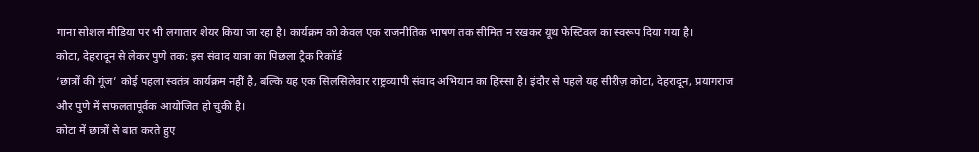गाना सोशल मीडिया पर भी लगातार शेयर किया जा रहा है। कार्यक्रम को केवल एक राजनीतिक भाषण तक सीमित न रखकर यूथ फेस्टिवल का स्वरूप दिया गया है।
कोटा, देहरादून से लेकर पुणे तक: इस संवाद यात्रा का पिछला ट्रैक रिकॉर्ड
‘छात्रों की गूंज’ कोई पहला स्वतंत्र कार्यक्रम नहीं है, बल्कि यह एक सिलसिलेवार राष्ट्रव्यापी संवाद अभियान का हिस्सा है। इंदौर से पहले यह सीरीज़ कोटा, देहरादून, प्रयागराज और पुणे में सफलतापूर्वक आयोजित हो चुकी है।
कोटा में छात्रों से बात करते हुए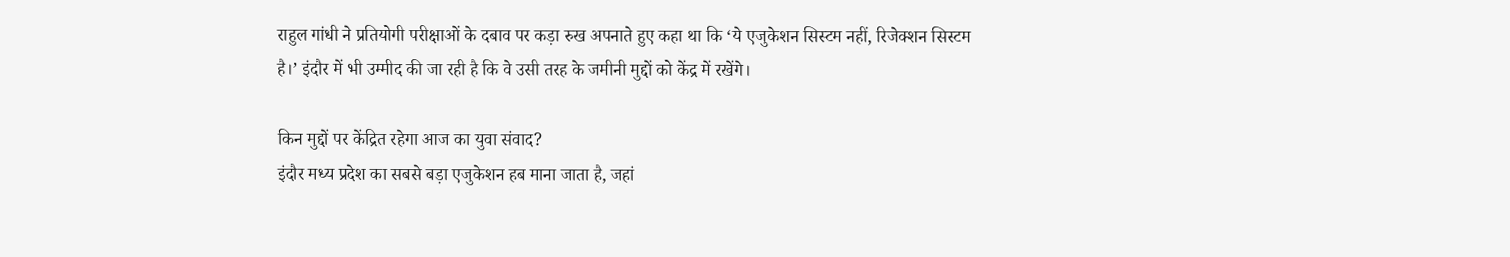राहुल गांधी ने प्रतियोगी परीक्षाओं के दबाव पर कड़ा रुख अपनाते हुए कहा था कि ‘ये एजुकेशन सिस्टम नहीं, रिजेक्शन सिस्टम है।’ इंदौर में भी उम्मीद की जा रही है कि वे उसी तरह के जमीनी मुद्दों को केंद्र में रखेंगे।

किन मुद्दों पर केंद्रित रहेगा आज का युवा संवाद?
इंदौर मध्य प्रदेश का सबसे बड़ा एजुकेशन हब माना जाता है, जहां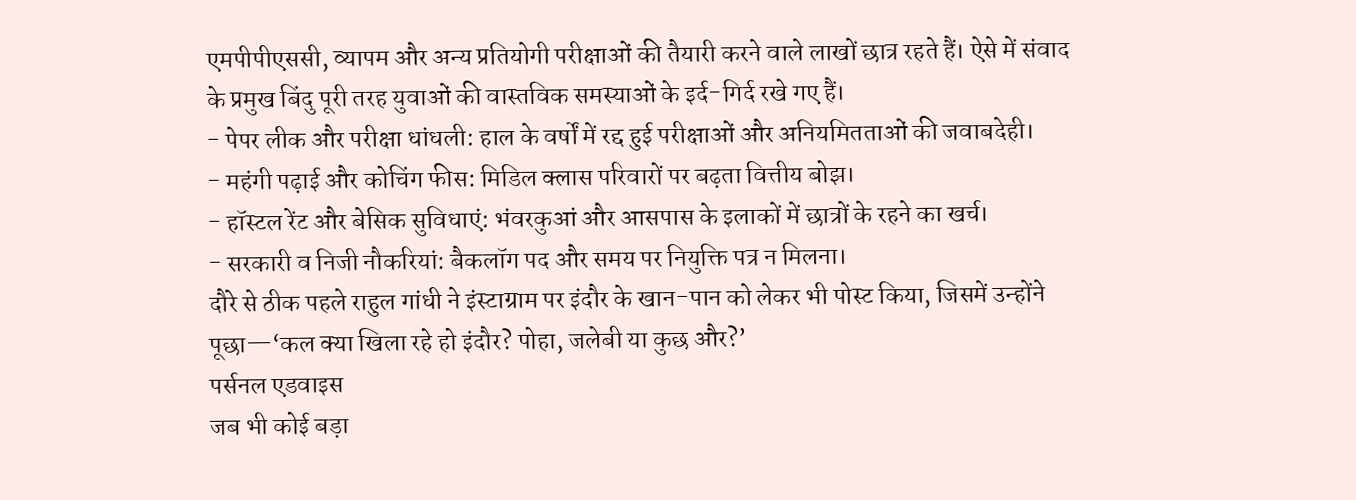एमपीपीएससी, व्यापम और अन्य प्रतियोगी परीक्षाओं की तैयारी करने वाले लाखों छात्र रहते हैं। ऐसे में संवाद के प्रमुख बिंदु पूरी तरह युवाओं की वास्तविक समस्याओं के इर्द-गिर्द रखे गए हैं।
- पेपर लीक और परीक्षा धांधली: हाल के वर्षों में रद्द हुई परीक्षाओं और अनियमितताओं की जवाबदेही।
- महंगी पढ़ाई और कोचिंग फीस: मिडिल क्लास परिवारों पर बढ़ता वित्तीय बोझ।
- हॉस्टल रेंट और बेसिक सुविधाएं: भंवरकुआं और आसपास के इलाकों में छात्रों के रहने का खर्च।
- सरकारी व निजी नौकरियां: बैकलॉग पद और समय पर नियुक्ति पत्र न मिलना।
दौरे से ठीक पहले राहुल गांधी ने इंस्टाग्राम पर इंदौर के खान-पान को लेकर भी पोस्ट किया, जिसमें उन्होंने पूछा—‘कल क्या खिला रहे हो इंदौर? पोहा, जलेबी या कुछ और?’
पर्सनल एडवाइस
जब भी कोई बड़ा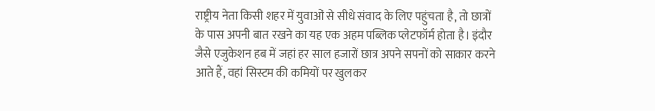राष्ट्रीय नेता किसी शहर में युवाओं से सीधे संवाद के लिए पहुंचता है, तो छात्रों के पास अपनी बात रखने का यह एक अहम पब्लिक प्लेटफॉर्म होता है। इंदौर जैसे एजुकेशन हब में जहां हर साल हजारों छात्र अपने सपनों को साकार करने आते हैं, वहां सिस्टम की कमियों पर खुलकर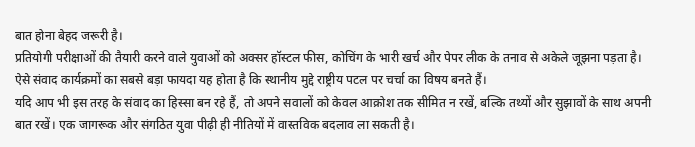बात होना बेहद जरूरी है।
प्रतियोगी परीक्षाओं की तैयारी करने वाले युवाओं को अक्सर हॉस्टल फीस, कोचिंग के भारी खर्च और पेपर लीक के तनाव से अकेले जूझना पड़ता है। ऐसे संवाद कार्यक्रमों का सबसे बड़ा फायदा यह होता है कि स्थानीय मुद्दे राष्ट्रीय पटल पर चर्चा का विषय बनते हैं।
यदि आप भी इस तरह के संवाद का हिस्सा बन रहे हैं, तो अपने सवालों को केवल आक्रोश तक सीमित न रखें, बल्कि तथ्यों और सुझावों के साथ अपनी बात रखें। एक जागरूक और संगठित युवा पीढ़ी ही नीतियों में वास्तविक बदलाव ला सकती है।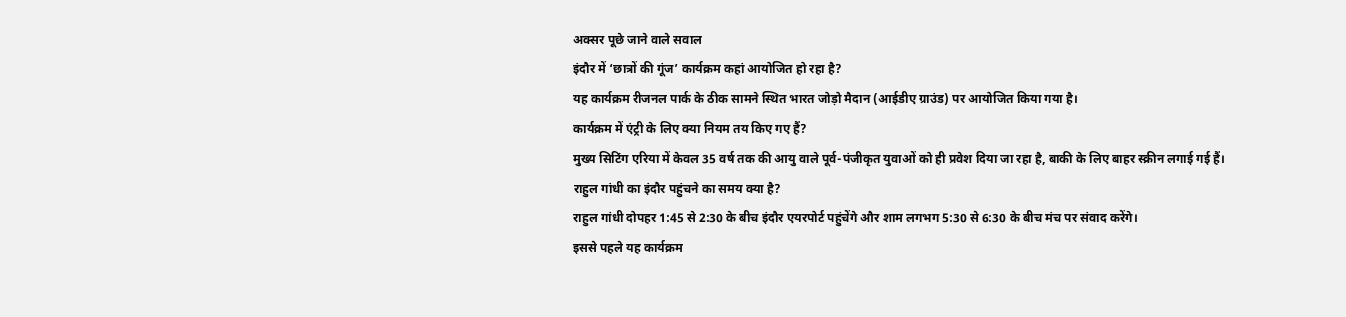अक्सर पूछे जाने वाले सवाल
इंदौर में ‘छात्रों की गूंज’ कार्यक्रम कहां आयोजित हो रहा है?
यह कार्यक्रम रीजनल पार्क के ठीक सामने स्थित भारत जोड़ो मैदान (आईडीए ग्राउंड) पर आयोजित किया गया है।
कार्यक्रम में एंट्री के लिए क्या नियम तय किए गए हैं?
मुख्य सिटिंग एरिया में केवल 35 वर्ष तक की आयु वाले पूर्व-पंजीकृत युवाओं को ही प्रवेश दिया जा रहा है, बाकी के लिए बाहर स्क्रीन लगाई गई हैं।
राहुल गांधी का इंदौर पहुंचने का समय क्या है?
राहुल गांधी दोपहर 1:45 से 2:30 के बीच इंदौर एयरपोर्ट पहुंचेंगे और शाम लगभग 5:30 से 6:30 के बीच मंच पर संवाद करेंगे।
इससे पहले यह कार्यक्रम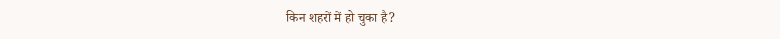किन शहरों में हो चुका है?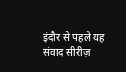इंदौर से पहले यह संवाद सीरीज़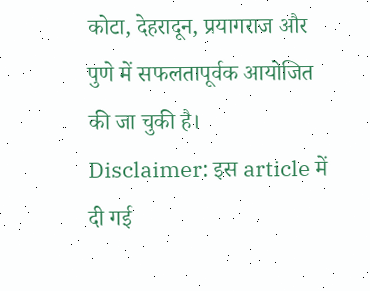कोटा, देहरादून, प्रयागराज और पुणे में सफलतापूर्वक आयोजित की जा चुकी है।
Disclaimer: इस article में दी गई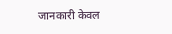जानकारी केवल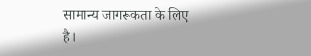सामान्य जागरूकता के लिए है।